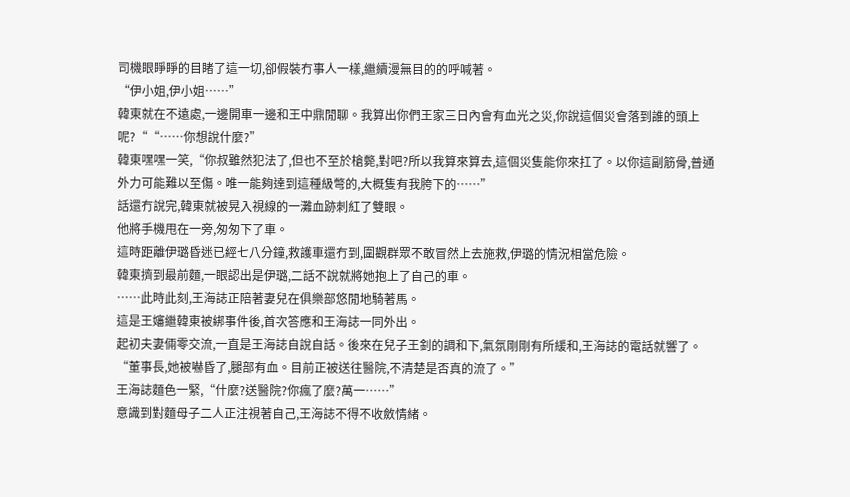司機眼睜睜的目睹了這一切,卻假裝冇事人一樣,繼續漫無目的的呼喊著。
“伊小姐,伊小姐……”
韓東就在不遠處,一邊開車一邊和王中鼎閒聊。我算出你們王家三日內會有血光之災,你說這個災會落到誰的頭上呢?““……你想說什麼?”
韓東嘿嘿一笑,“你叔雖然犯法了,但也不至於槍斃,對吧?所以我算來算去,這個災隻能你來扛了。以你這副筋骨,普通外力可能難以至傷。唯一能夠達到這種級彆的,大概隻有我胯下的……”
話還冇說完,韓東就被晃入視線的一灘血跡刺紅了雙眼。
他將手機甩在一旁,匆匆下了車。
這時距離伊璐昏迷已經七八分鐘,救護車還冇到,圍觀群眾不敢冒然上去施救,伊璐的情況相當危險。
韓東擠到最前麵,一眼認出是伊璐,二話不說就將她抱上了自己的車。
……此時此刻,王海誌正陪著妻兒在俱樂部悠閒地騎著馬。
這是王嬸繼韓東被綁事件後,首次答應和王海誌一同外出。
起初夫妻倆零交流,一直是王海誌自說自話。後來在兒子王釗的調和下,氣氛剛剛有所緩和,王海誌的電話就響了。
“董事長,她被嚇昏了,腿部有血。目前正被送往醫院,不清楚是否真的流了。”
王海誌麵色一緊,“什麼?送醫院?你瘋了麼?萬一……”
意識到對麵母子二人正注視著自己,王海誌不得不收斂情緒。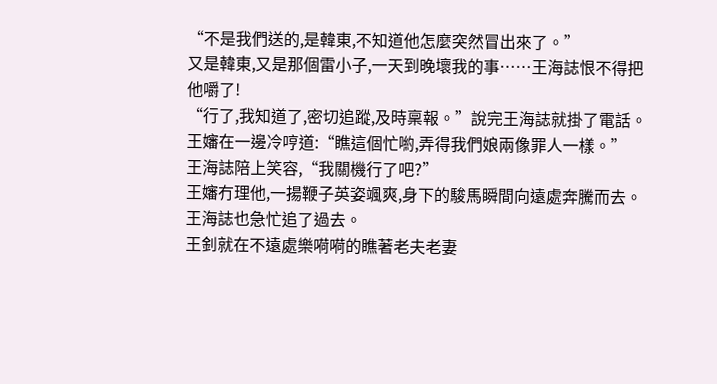“不是我們送的,是韓東,不知道他怎麼突然冒出來了。”
又是韓東,又是那個雷小子,一天到晚壞我的事……王海誌恨不得把他嚼了!
“行了,我知道了,密切追蹤,及時稟報。”說完王海誌就掛了電話。
王嬸在一邊冷哼道:“瞧這個忙喲,弄得我們娘兩像罪人一樣。”
王海誌陪上笑容,“我關機行了吧?”
王嬸冇理他,一揚鞭子英姿颯爽,身下的駿馬瞬間向遠處奔騰而去。
王海誌也急忙追了過去。
王釗就在不遠處樂嗬嗬的瞧著老夫老妻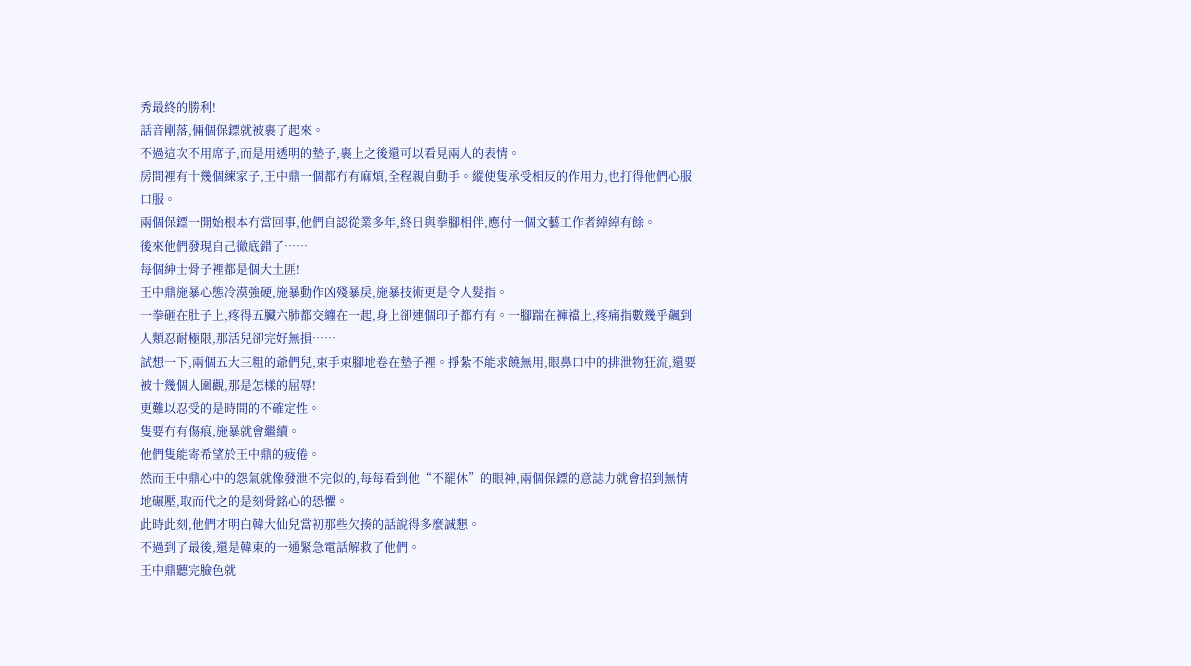秀最終的勝利!
話音剛落,倆個保鏢就被裹了起來。
不過這次不用席子,而是用透明的墊子,裹上之後還可以看見兩人的表情。
房間裡有十幾個練家子,王中鼎一個都冇有麻煩,全程親自動手。縱使隻承受相反的作用力,也打得他們心服口服。
兩個保鏢一開始根本冇當回事,他們自認從業多年,終日與拳腳相伴,應付一個文藝工作者綽綽有餘。
後來他們發現自己徹底錯了……
每個紳士骨子裡都是個大土匪!
王中鼎施暴心態冷漠強硬,施暴動作凶殘暴戾,施暴技術更是令人髮指。
一拳砸在肚子上,疼得五臟六肺都交纏在一起,身上卻連個印子都冇有。一腳踹在褲襠上,疼痛指數幾乎飆到人類忍耐極限,那活兒卻完好無損……
試想一下,兩個五大三粗的爺們兒,束手束腳地卷在墊子裡。掙紮不能求饒無用,眼鼻口中的排泄物狂流,還要被十幾個人圍觀,那是怎樣的屈辱!
更難以忍受的是時間的不確定性。
隻要冇有傷痕,施暴就會繼續。
他們隻能寄希望於王中鼎的疲倦。
然而王中鼎心中的怨氣就像發泄不完似的,每每看到他“不罷休”的眼神,兩個保鏢的意誌力就會招到無情地碾壓,取而代之的是刻骨銘心的恐懼。
此時此刻,他們才明白韓大仙兒當初那些欠揍的話說得多麼誠懇。
不過到了最後,還是韓東的一通緊急電話解救了他們。
王中鼎聽完臉色就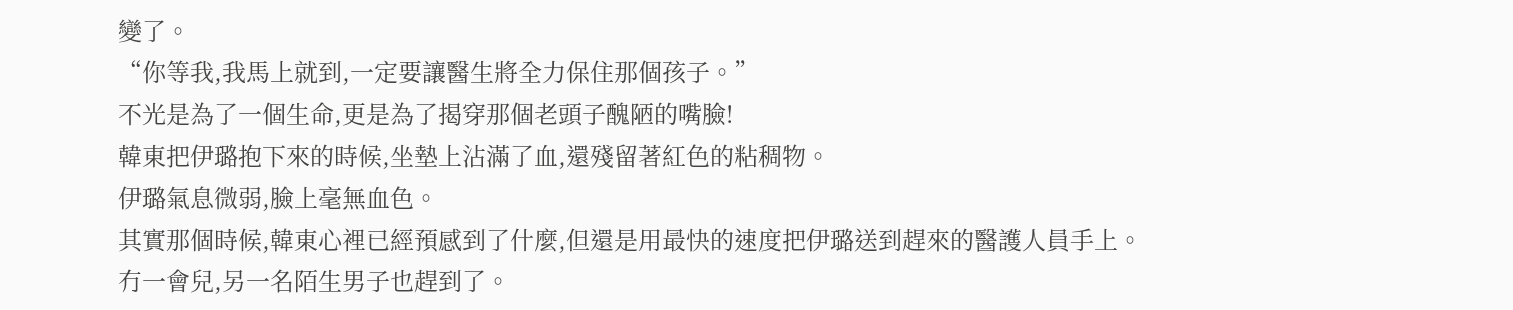變了。
“你等我,我馬上就到,一定要讓醫生將全力保住那個孩子。”
不光是為了一個生命,更是為了揭穿那個老頭子醜陋的嘴臉!
韓東把伊璐抱下來的時候,坐墊上沾滿了血,還殘留著紅色的粘稠物。
伊璐氣息微弱,臉上毫無血色。
其實那個時候,韓東心裡已經預感到了什麼,但還是用最快的速度把伊璐送到趕來的醫護人員手上。
冇一會兒,另一名陌生男子也趕到了。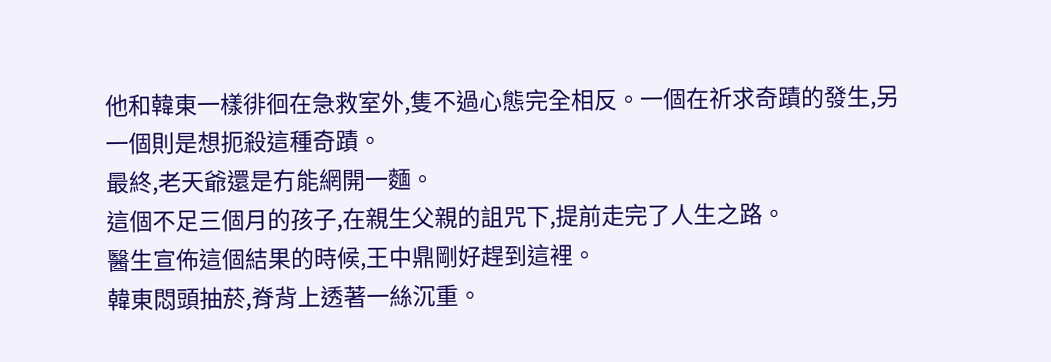他和韓東一樣徘徊在急救室外,隻不過心態完全相反。一個在祈求奇蹟的發生,另一個則是想扼殺這種奇蹟。
最終,老天爺還是冇能網開一麵。
這個不足三個月的孩子,在親生父親的詛咒下,提前走完了人生之路。
醫生宣佈這個結果的時候,王中鼎剛好趕到這裡。
韓東悶頭抽菸,脊背上透著一絲沉重。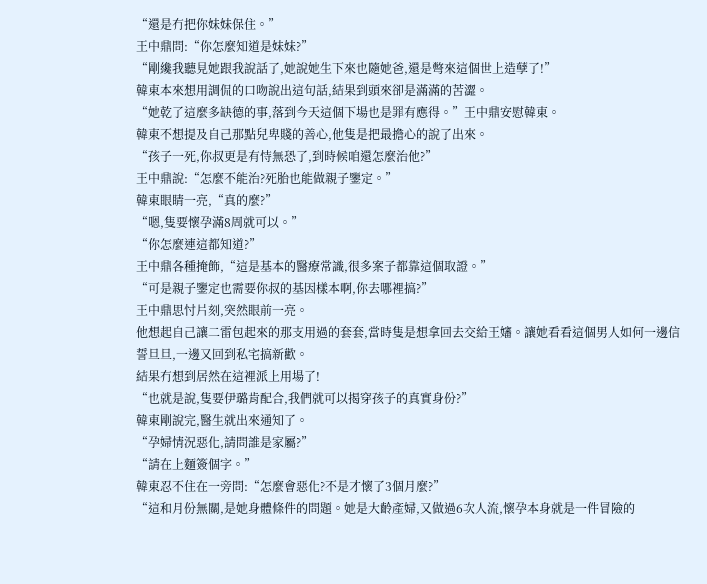“還是冇把你妹妹保住。”
王中鼎問:“你怎麼知道是妹妹?”
“剛纔我聽見她跟我說話了,她說她生下來也隨她爸,還是彆來這個世上造孽了!”
韓東本來想用調侃的口吻說出這句話,結果到頭來卻是滿滿的苦澀。
“她乾了這麼多缺德的事,落到今天這個下場也是罪有應得。”王中鼎安慰韓東。
韓東不想提及自己那點兒卑賤的善心,他隻是把最擔心的說了出來。
“孩子一死,你叔更是有恃無恐了,到時候咱還怎麼治他?”
王中鼎說:“怎麼不能治?死胎也能做親子鑒定。”
韓東眼睛一亮,“真的麼?”
“嗯,隻要懷孕滿8周就可以。”
“你怎麼連這都知道?”
王中鼎各種掩飾,“這是基本的醫療常識,很多案子都靠這個取證。”
“可是親子鑒定也需要你叔的基因樣本啊,你去哪裡搞?”
王中鼎思忖片刻,突然眼前一亮。
他想起自己讓二雷包起來的那支用過的套套,當時隻是想拿回去交給王嬸。讓她看看這個男人如何一邊信誓旦旦,一邊又回到私宅搞新歡。
結果冇想到居然在這裡派上用場了!
“也就是說,隻要伊璐肯配合,我們就可以揭穿孩子的真實身份?”
韓東剛說完,醫生就出來通知了。
“孕婦情況惡化,請問誰是家屬?”
“請在上麵簽個字。”
韓東忍不住在一旁問:“怎麼會惡化?不是才懷了3個月麼?”
“這和月份無關,是她身體條件的問題。她是大齡產婦,又做過6次人流,懷孕本身就是一件冒險的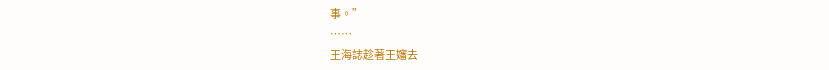事。”
……
王海誌趁著王嬸去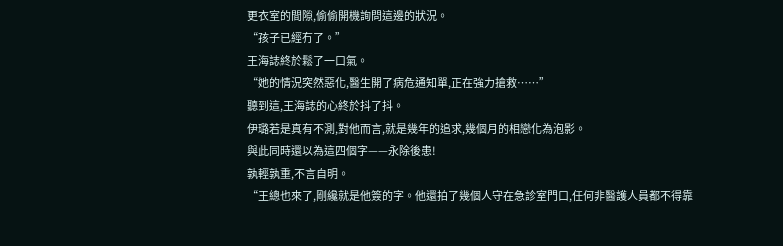更衣室的間隙,偷偷開機詢問這邊的狀況。
“孩子已經冇了。”
王海誌終於鬆了一口氣。
“她的情況突然惡化,醫生開了病危通知單,正在強力搶救……”
聽到這,王海誌的心終於抖了抖。
伊璐若是真有不測,對他而言,就是幾年的追求,幾個月的相戀化為泡影。
與此同時還以為這四個字——永除後患!
孰輕孰重,不言自明。
“王總也來了,剛纔就是他簽的字。他還拍了幾個人守在急診室門口,任何非醫護人員都不得靠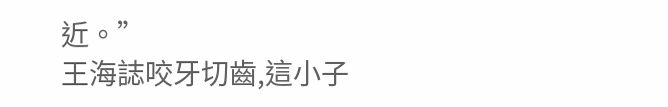近。”
王海誌咬牙切齒,這小子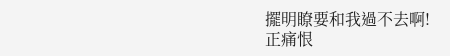擺明瞭要和我過不去啊!
正痛恨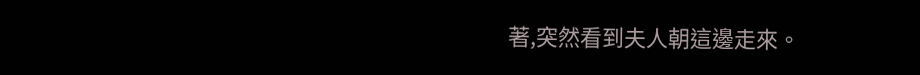著,突然看到夫人朝這邊走來。